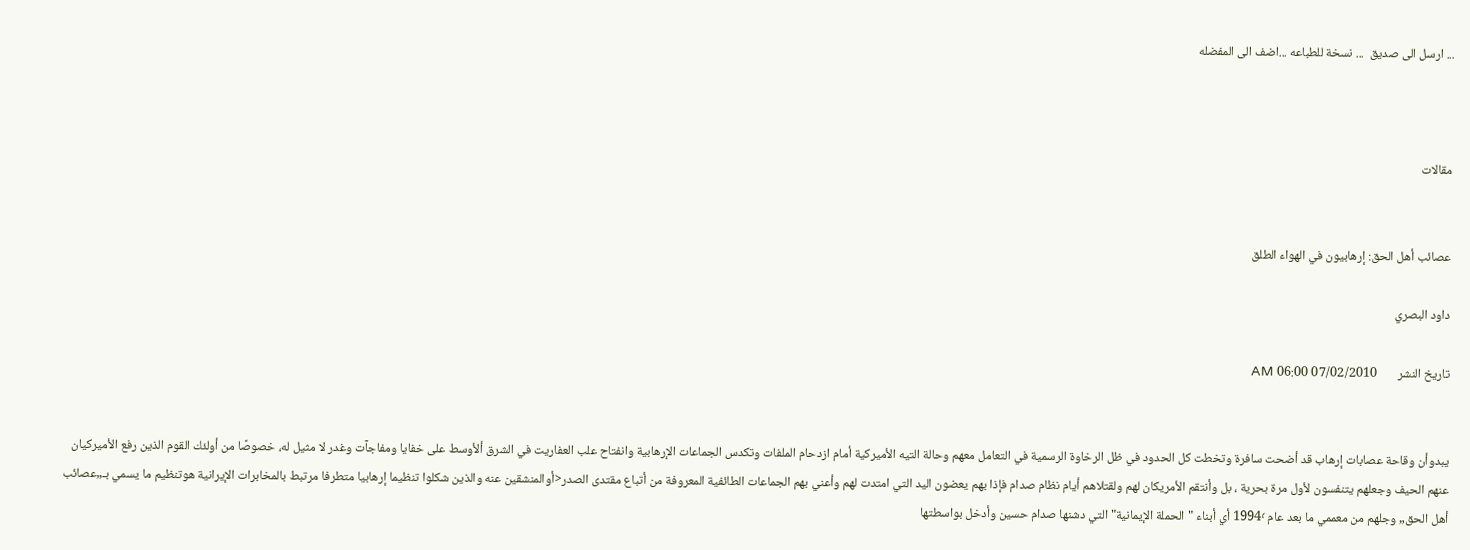... ارسل الى صديق  ... نسخة للطباعه ...اضف الى المفضله



مقالات


عصائب أهل الحق: إرهابيون في الهواء الطلق

داود البصري

تاريخ النشر       07/02/2010 06:00 AM


يبدوأن وقاحة عصابات إرهاب قد أضحت سافرة وتخطت كل الحدود في ظل الرخاوة الرسمية في التعامل معهم وحالة التيه الأميركية أمام ازدحام الملفات وتكدس الجماعات الإرهابية وانفتاح علب العفاريت في الشرق ألأوسط على خفايا ومفاجآت وغدر لا مثيل له، خصوصًا من أولئك القوم الذين رفع الأميركيان عنهم الحيف وجعلهم يتنفسون لأول مرة بحرية ، بل وأنتقم الأمريكان لهم ولقتلاهم أيام نظام صدام فإذا بهم يعضون اليد التي امتدت لهم وأعني بهم الجماعات الطائفية المعروفة من أتباع مقتدى الصدر<أوالمنشقين عنه والذين شكلوا تنظيما إرهابيا متطرفا مرتبط بالمخابرات الإيرانية هوتنظيم ما يسمي بـ„عصائب أهل الحق„ وجلهم من معممي ما بعد عام 1994٬ أي أبناء "الحملة الإيمانية" التي دشنها صدام حسين وأدخل بواسطتها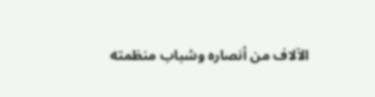الآلاف من أنصاره وشباب منظمته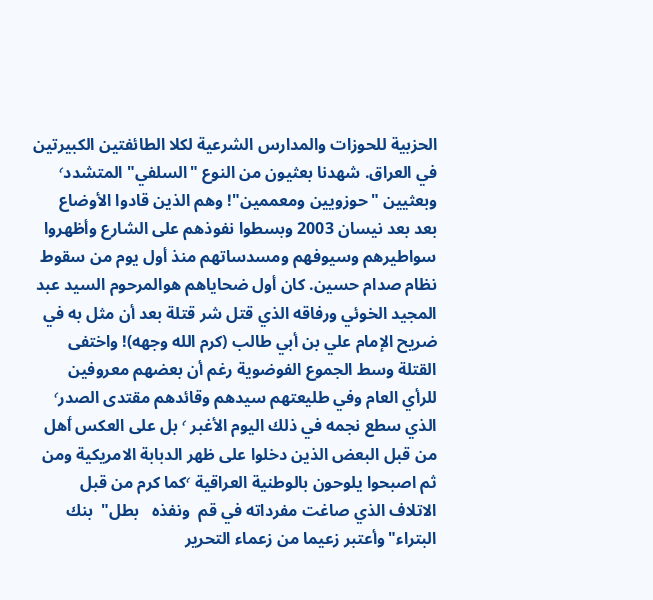الحزبية للحوزات والمدارس الشرعية لكلا الطائفتين الكبيرتين في العراق. شهدنا بعثيون من النوع "السلفي" المتشدد٬ وبعثيين "حوزويين ومعممين"! وهم الذين قادوا الأوضاع بعد بعد نيسان 2003 وبسطوا نفوذهم على الشارع وأظهروا سواطيرهم وسيوفهم ومسدساتهم منذ أول يوم من سقوط نظام صدام حسين. كان أول ضحاياهم هوالمرحوم السيد عبد المجيد الخوئي ورفاقه الذي قتل شر قتلة بعد أن مثل به في ضريح الإمام علي بن أبي طالب (كرم الله وجهه)! واختفى القتلة وسط الجموع الفوضوية رغم أن بعضهم معروفين للرأي العام وفي طليعتهم سيدهم وقائدهم مقتدى الصدر٬ الذي سطع نجمه في ذلك اليوم الأغبر ٬ بل على العكس ٲهل من قبل البعض الذين دخلوا على ظهر الدبابة الامريكية ومن ثم اصبحوا يلوحون بالوطنية العراقية ٬كما كرم من قبل الاتلاف الذي صاغت مفرداته في قم  ونفذه   بطل"  بنك البتراء"وأعتبر زعيما من زعماء التحرير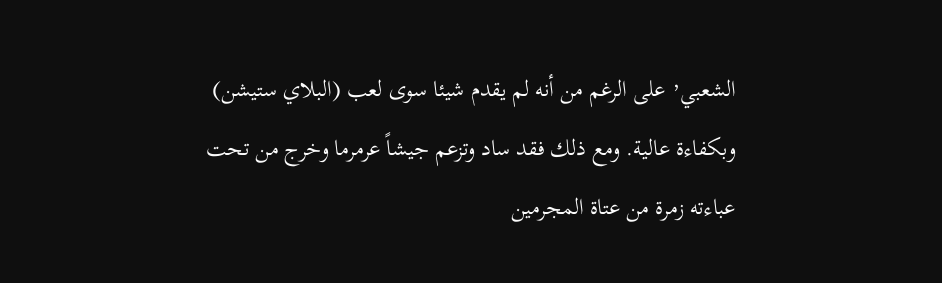الشعبي٬ على الرغم من أنه لم يقدم شيئا سوى لعب (البلاي ستيشن) وبكفاءة عالية. ومع ذلك فقد ساد وتزعم جيشاً عرمرما وخرج من تحت عباءته زمرة من عتاة المجرمين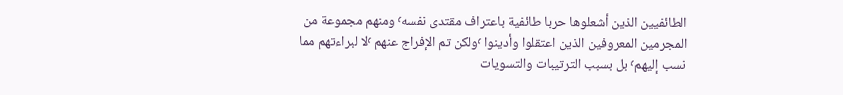الطائفيين الذين أشعلوها حربا طائفية باعتراف مقتدى نفسه٬ ومنهم مجموعة من المجرمين المعروفين الذين اعتقلوا وأدينوا ٬ولكن تم الإفراج عنهم ٬لا لبراءتهم مما نسب إليهم٬ بل بسبب الترتيبات والتسويات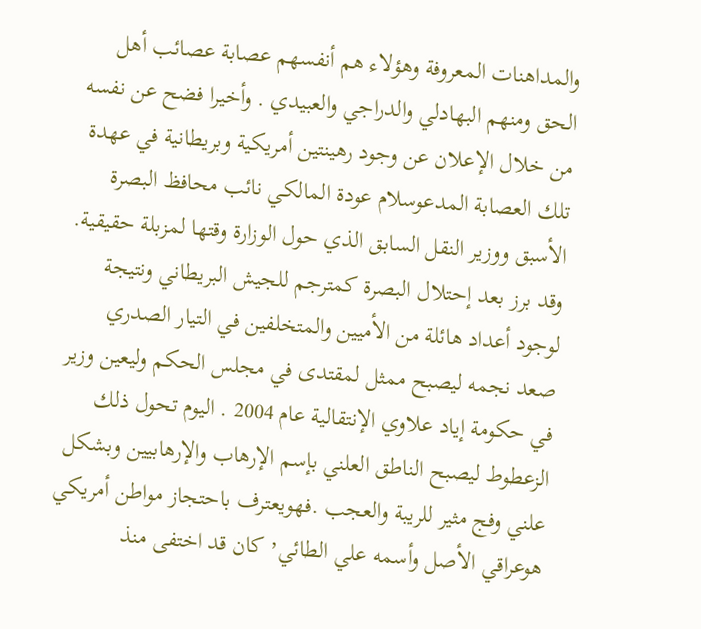والمداهنات المعروفة وهؤلاء هم أنفسهم عصابة عصائب أهل الحق ومنهم البهادلي والدراجي والعبيدي . وأخيرا فضح عن نفسه من خلال الإعلان عن وجود رهينتين أمريكية وبريطانية في عهدة تلك العصابة المدعوسلام عودة المالكي نائب محافظ البصرة الأسبق ووزير النقل السابق الذي حول الوزارة وقتها لمزبلة حقيقية. وقد برز بعد إحتلال البصرة كمترجم للجيش البريطاني ونتيجة لوجود أعداد هائلة من الأميين والمتخلفين في التيار الصدري صعد نجمه ليصبح ممثل لمقتدى في مجلس الحكم وليعين وزير في حكومة إياد علاوي الإنتقالية عام 2004 . اليوم تحول ذلك الزعطوط ليصبح الناطق العلني بإسم الإرهاب والإرهابيين وبشكل علني وفج مثير للريبة والعجب .فهويعترف باحتجاز مواطن أمريكي هوعراقي الأصل وأسمه علي الطائي٬ كان قد اختفى منذ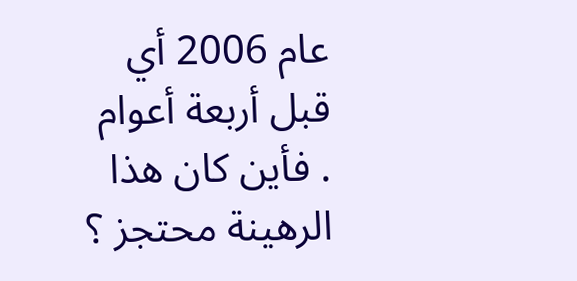عام 2006 أي قبل أربعة أعوام . فأين كان هذا الرهينة محتجز ؟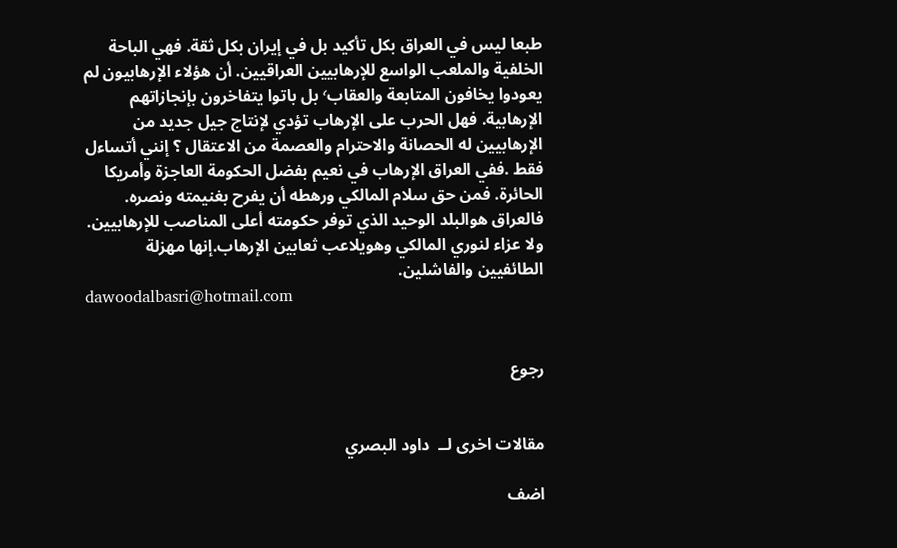طبعا ليس في العراق بكل تأكيد بل في إيران بكل ثقة. فهي الباحة الخلفية والملعب الواسع للإرهابيين العراقيين. أن هؤلاء الإرهابيون لم يعودوا يخافون المتابعة والعقاب٬ بل باتوا يتفاخرون بإنجازاتهم الإرهابية. فهل الحرب على الإرهاب تؤدي لإنتاج جيل جديد من الإرهابيين له الحصانة والاحترام والعصمة من الاعتقال ؟ إنني أتساءل فقط .ففي العراق الإرهاب في نعيم بفضل الحكومة العاجزة وأمريكا الحائرة. فمن حق سلام المالكي ورهطه أن يفرح بغنيمته ونصره. فالعراق هوالبلد الوحيد الذي توفر حكومته أعلى المناصب للإرهابيين. ولا عزاء لنوري المالكي وهويلاعب ثعابين الإرهاب.إنها مهزلة الطائفيين والفاشلين.
dawoodalbasri@hotmail.com


رجوع


مقالات اخرى لــ  داود البصري

اضف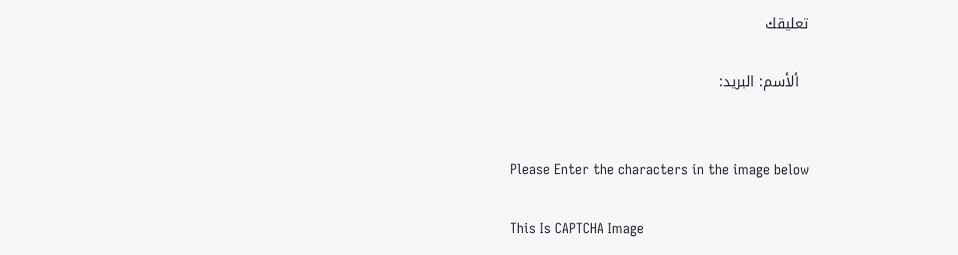تعليقك

  ألأسم: البريد:


Please Enter the characters in the image below

This Is CAPTCHA Image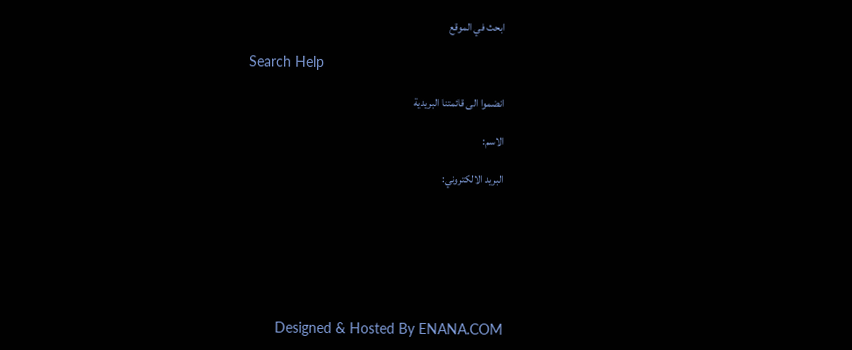ابحث في الموقع

Search Help

انضموا الى قائمتنا البريدية

الاسم:

البريد الالكتروني:







       Designed & Hosted By ENANA.COM